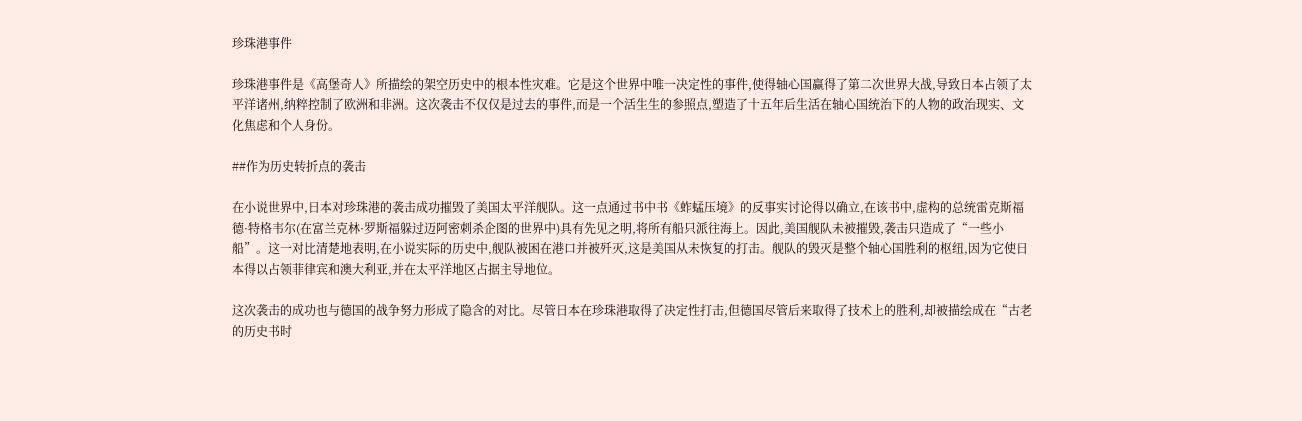珍珠港事件

珍珠港事件是《高堡奇人》所描绘的架空历史中的根本性灾难。它是这个世界中唯一决定性的事件,使得轴心国赢得了第二次世界大战,导致日本占领了太平洋诸州,纳粹控制了欧洲和非洲。这次袭击不仅仅是过去的事件,而是一个活生生的参照点,塑造了十五年后生活在轴心国统治下的人物的政治现实、文化焦虑和个人身份。

##作为历史转折点的袭击

在小说世界中,日本对珍珠港的袭击成功摧毁了美国太平洋舰队。这一点通过书中书《蚱蜢压境》的反事实讨论得以确立,在该书中,虚构的总统雷克斯福德·特格韦尔(在富兰克林·罗斯福躲过迈阿密刺杀企图的世界中)具有先见之明,将所有船只派往海上。因此,美国舰队未被摧毁,袭击只造成了“一些小船”。这一对比清楚地表明,在小说实际的历史中,舰队被困在港口并被歼灭,这是美国从未恢复的打击。舰队的毁灭是整个轴心国胜利的枢纽,因为它使日本得以占领菲律宾和澳大利亚,并在太平洋地区占据主导地位。

这次袭击的成功也与德国的战争努力形成了隐含的对比。尽管日本在珍珠港取得了决定性打击,但德国尽管后来取得了技术上的胜利,却被描绘成在“古老的历史书时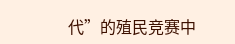代”的殖民竞赛中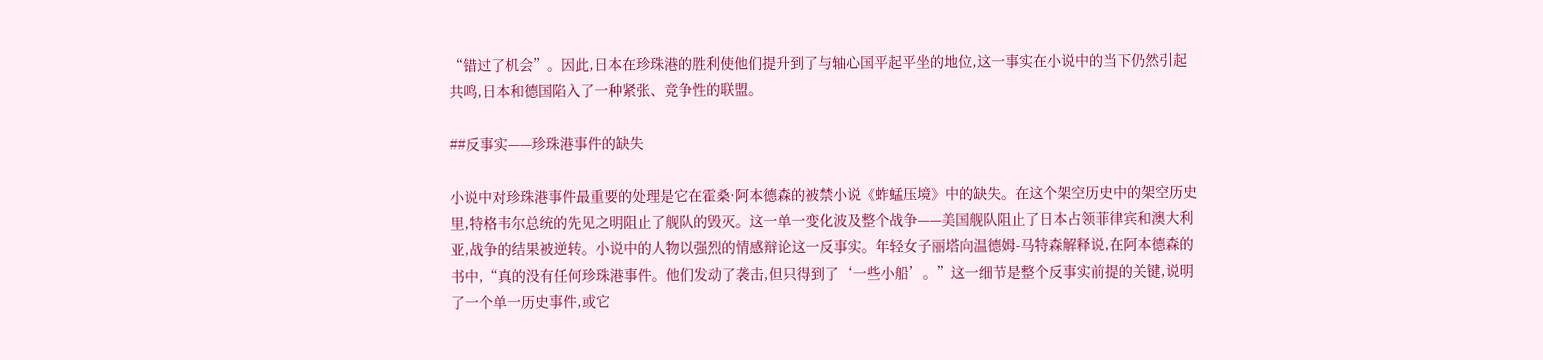“错过了机会”。因此,日本在珍珠港的胜利使他们提升到了与轴心国平起平坐的地位,这一事实在小说中的当下仍然引起共鸣,日本和德国陷入了一种紧张、竞争性的联盟。

##反事实——珍珠港事件的缺失

小说中对珍珠港事件最重要的处理是它在霍桑·阿本德森的被禁小说《蚱蜢压境》中的缺失。在这个架空历史中的架空历史里,特格韦尔总统的先见之明阻止了舰队的毁灭。这一单一变化波及整个战争——美国舰队阻止了日本占领菲律宾和澳大利亚,战争的结果被逆转。小说中的人物以强烈的情感辩论这一反事实。年轻女子丽塔向温德姆-马特森解释说,在阿本德森的书中,“真的没有任何珍珠港事件。他们发动了袭击,但只得到了‘一些小船’。”这一细节是整个反事实前提的关键,说明了一个单一历史事件,或它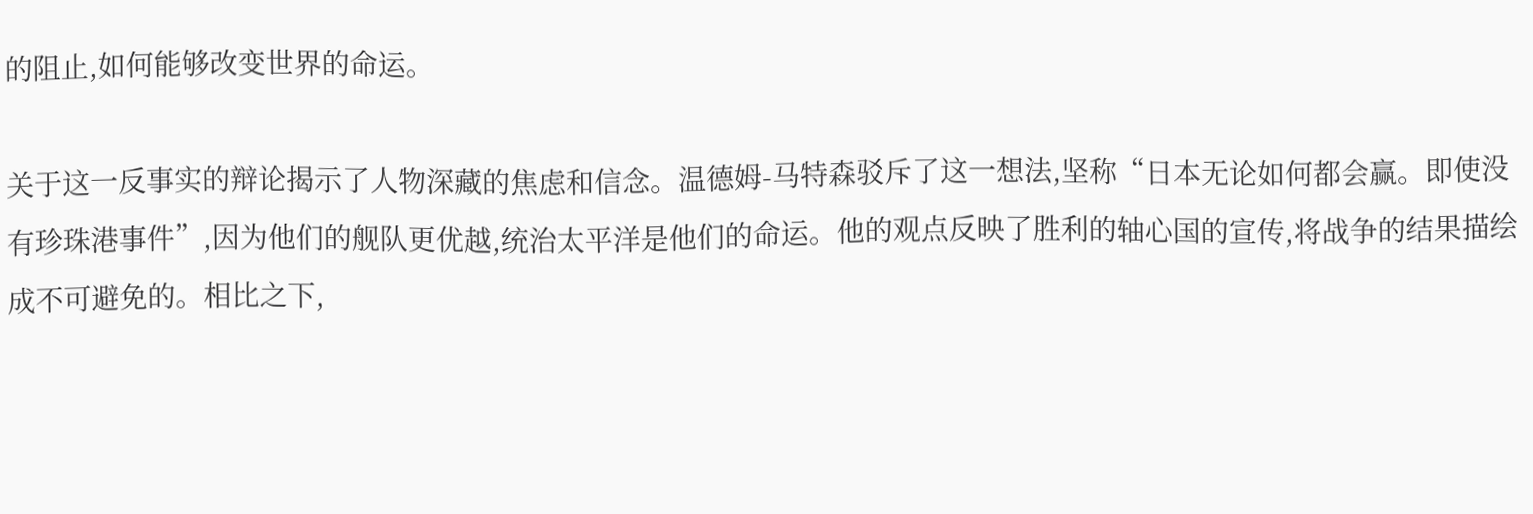的阻止,如何能够改变世界的命运。

关于这一反事实的辩论揭示了人物深藏的焦虑和信念。温德姆-马特森驳斥了这一想法,坚称“日本无论如何都会赢。即使没有珍珠港事件”,因为他们的舰队更优越,统治太平洋是他们的命运。他的观点反映了胜利的轴心国的宣传,将战争的结果描绘成不可避免的。相比之下,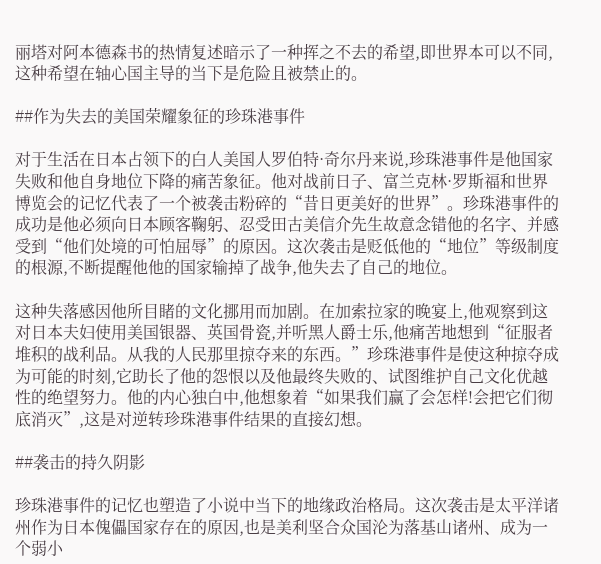丽塔对阿本德森书的热情复述暗示了一种挥之不去的希望,即世界本可以不同,这种希望在轴心国主导的当下是危险且被禁止的。

##作为失去的美国荣耀象征的珍珠港事件

对于生活在日本占领下的白人美国人罗伯特·奇尔丹来说,珍珠港事件是他国家失败和他自身地位下降的痛苦象征。他对战前日子、富兰克林·罗斯福和世界博览会的记忆代表了一个被袭击粉碎的“昔日更美好的世界”。珍珠港事件的成功是他必须向日本顾客鞠躬、忍受田古美信介先生故意念错他的名字、并感受到“他们处境的可怕屈辱”的原因。这次袭击是贬低他的“地位”等级制度的根源,不断提醒他他的国家输掉了战争,他失去了自己的地位。

这种失落感因他所目睹的文化挪用而加剧。在加索拉家的晚宴上,他观察到这对日本夫妇使用美国银器、英国骨瓷,并听黑人爵士乐,他痛苦地想到“征服者堆积的战利品。从我的人民那里掠夺来的东西。”珍珠港事件是使这种掠夺成为可能的时刻,它助长了他的怨恨以及他最终失败的、试图维护自己文化优越性的绝望努力。他的内心独白中,他想象着“如果我们赢了会怎样!会把它们彻底消灭”,这是对逆转珍珠港事件结果的直接幻想。

##袭击的持久阴影

珍珠港事件的记忆也塑造了小说中当下的地缘政治格局。这次袭击是太平洋诸州作为日本傀儡国家存在的原因,也是美利坚合众国沦为落基山诸州、成为一个弱小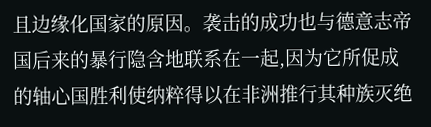且边缘化国家的原因。袭击的成功也与德意志帝国后来的暴行隐含地联系在一起,因为它所促成的轴心国胜利使纳粹得以在非洲推行其种族灭绝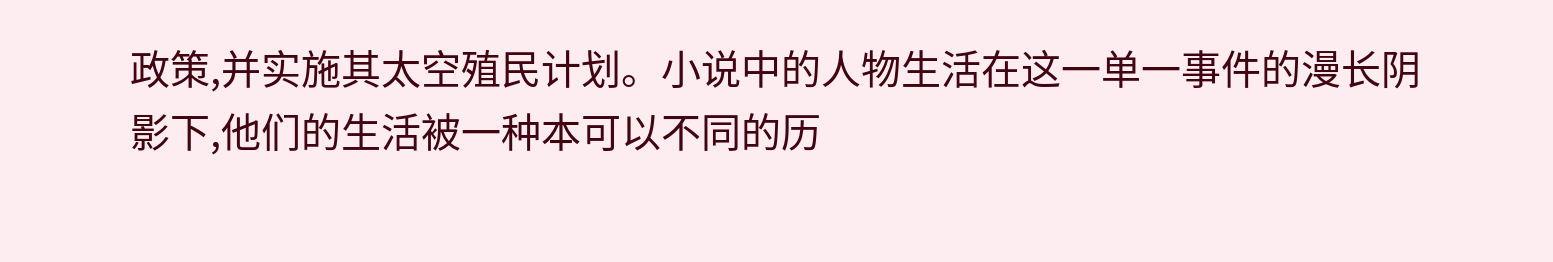政策,并实施其太空殖民计划。小说中的人物生活在这一单一事件的漫长阴影下,他们的生活被一种本可以不同的历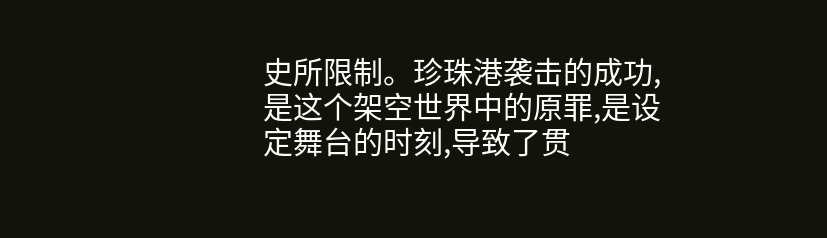史所限制。珍珠港袭击的成功,是这个架空世界中的原罪,是设定舞台的时刻,导致了贯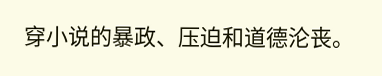穿小说的暴政、压迫和道德沦丧。